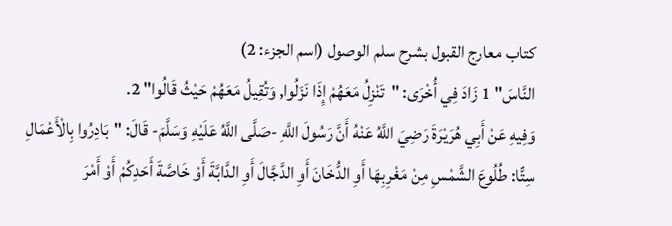كتاب معارج القبول بشرح سلم الوصول (اسم الجزء: 2)
النَّاسَ" 1 زَادَ فِي أُخْرَى: "تَنْزِلُ مَعَهُمْ إِذَا نَزَلُوا, وَتُقِيلُ مَعَهُمْ حَيْثُ قَالُوا" 2.
وَفِيهِ عَنْ أَبِي هُرَيْرَةَ رَضِيَ اللَّهُ عَنْهُ أَنَّ رَسُولَ اللَّهِ -صَلَّى اللَّهُ عَلَيْهِ وَسَلَّمَ- قَالَ: "بَادِرُوا بِالْأَعْمَالِ سِتًّا: طُلُوعَ الشَّمْسِ مِنْ مَغْرِبِهَا أَوِ الدُّخَانَ أَوِ الدَّجَّالَ أَوِ الدَّابَّةَ أَوْ خَاصَّةَ أَحَدِكُمْ أَوْ أَمْرَ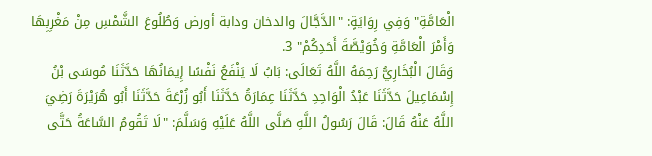الْعَامَّةِ" وَفِي رِوَايَةٍ: "الدَّجَّالَ والدخان ودابة أورض وَطُلُوعَ الشَّمْسِ مِنْ مَغْرِبِهَا وَأَمْرَ الْعَامَّةِ وَخُوَيْصَّةَ أَحَدِكُمْ" 3.
وَقَالَ الْبُخَارِيُّ رَحِمَهُ اللَّهُ تَعَالَى: بَابُ لَا يَنْفَعُ نَفْسًا إِيمَانُهَا حَدَّثَنَا مُوسَى بْنُ إِسْمَاعِيلَ حَدَّثَنَا عَبْدُ الْوَاحِدِ حَدَّثَنَا عِمَارَةُ حَدَّثَنَا أَبُو زُرْعَةَ حَدَّثَنَا أَبُو هُرَيْرَةَ رَضِيَ اللَّهُ عَنْهُ قَالَ: قَالَ رَسُولُ اللَّهِ صَلَّى اللَّهُ عَلَيْهِ وَسَلَّمَ: "لَا تَقُومُ السَّاعَةُ حَتَّى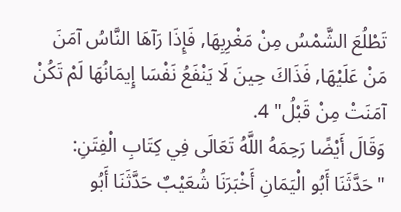تَطْلُعَ الشَّمْسُ مِنْ مَغْرِبِهَا, فَإِذَا رَآهَا النَّاسُ آمَنَ مَنْ عَلَيْهَا, فَذَاكَ حِينَ لَا يَنْفَعُ نَفْسَا إِيمَانُهَا لَمْ تَكُنْ آمَنَتْ مِنْ قَبْلُ" 4.
وَقَالَ أَيْضًا رَحِمَهُ اللَّهُ تَعَالَى فِي كِتَابِ الْفِتَنِ: "حَدَّثَنَا أَبُو الْيَمَانِ أَخْبَرَنَا شُعَيْبٌ حَدَّثَنَا أَبُو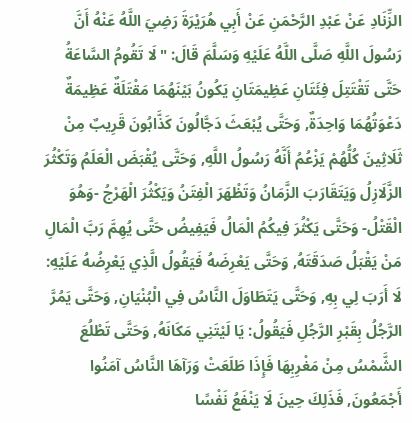الزِّنَادِ عَنْ عَبْدِ الرَّحْمَنِ عَنْ أَبِي هُرَيْرَةَ رَضِيَ اللَّهُ عَنْهُ أَنَّ رَسُولَ اللَّهِ صَلَّى اللَّهُ عَلَيْهِ وَسَلَّمَ قَالَ: "لَا تَقُومُ السَّاعَةُ حَتَّى تَقْتَتِلَ فِئَتَانِ عَظِيمَتَانِ يَكُونُ بَيْنَهُمَا مَقْتَلَةٌ عَظِيمَةٌ دَعْوَتُهُمَا وَاحِدَةٌ, وَحَتَّى يُبْعَثَ دَجَّالُونَ كَذَّابُونَ قَرِيبٌ مِنْ ثَلَاثِينَ كُلُّهُمْ يَزْعُمُ أَنَّهُ رَسُولُ اللَّهِ, وَحَتَّى يُقْبَضَ الْعَلَمُ وَتَكْثُرَ الزَّلَازِلُ وَيَتَقَارَبَ الزَّمَانُ وَتَظْهَرَ الْفِتَنُ وَيَكْثُرَ الْهَرْجُ -وَهُوَ الْقَتْلُ- وَحَتَّى يَكْثُرَ فِيكُمُ الْمَالُ فَيَفِيضُ حَتَّى يُهِمَّ رَبَّ الْمَالِ مَنْ يَقْبَلُ صَدَقَتَهُ, وَحَتَّى يَعْرِضَهُ فَيَقُولُ الَّذِي يَعْرِضُهُ عَلَيْهِ: لَا أَرَبَ لِي بِهِ, وَحَتَّى يَتَطَاوَلَ النَّاسُ فِي الْبُنْيَانِ, وَحَتَّى يَمُرَّ الرَّجُلُ بِقَبْرِ الرَّجُلِ فَيَقُولُ: يَا لَيْتَنِي مَكَانَهُ, وَحَتَّى تَطْلُعَ الشَّمْسُ مِنْ مَغْرِبِهَا فَإِذَا طَلَعَتْ وَرَآهَا النَّاسُ آمَنُوا أَجْمَعُونَ, فَذَلِكَ حِينَ لَا يَنْفَعُ نَفْسًا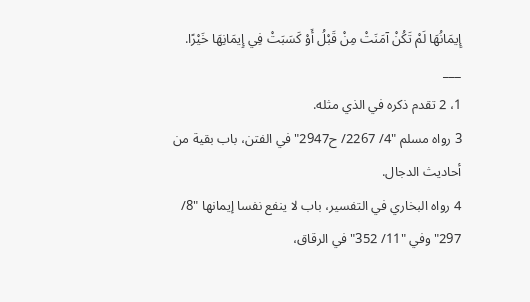إِيمَانُهَا لَمْ تَكُنْ آمَنَتْ مِنْ قَبْلُ أَوْ كَسَبَتْ فِي إِيمَانِهَا خَيْرًا.
___
1، 2 تقدم ذكره في الذي مثله.
3 رواه مسلم "4/ 2267/ ح2947" في الفتن، باب بقية من أحاديث الدجال.
4 رواه البخاري في التفسير، باب لا ينفع نفسا إيمانها "8/ 297" وفي "11/ 352" في الرقاق،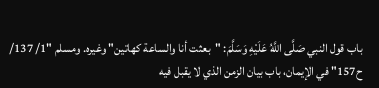باب قول النبي صَلَّى اللَّهُ عَلَيْهِ وَسَلَّمَ: "بعثت أنا والساعة كهاتين" وغيره. ومسلم "1/ 137/ ح157" في الإيمان، باب بيان الزمن الذي لا يقبل فيه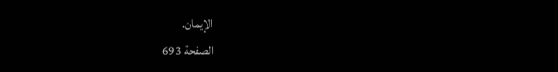الإيمان.
الصفحة 693